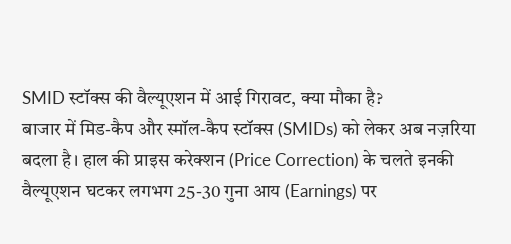SMID स्टॉक्स की वैल्यूएशन में आई गिरावट, क्या मौका है?
बाजार में मिड-कैप और स्मॉल-कैप स्टॉक्स (SMIDs) को लेकर अब नज़रिया बदला है। हाल की प्राइस करेक्शन (Price Correction) के चलते इनकी वैल्यूएशन घटकर लगभग 25-30 गुना आय (Earnings) पर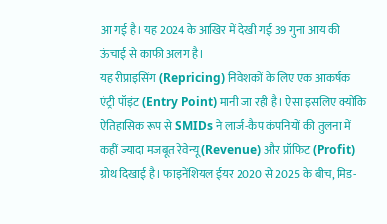आ गई है। यह 2024 के आखिर में देखी गई 39 गुना आय की ऊंचाई से काफी अलग है।
यह रीप्राइसिंग (Repricing) निवेशकों के लिए एक आकर्षक एंट्री पॉइंट (Entry Point) मानी जा रही है। ऐसा इसलिए क्योंकि ऐतिहासिक रूप से SMIDs ने लार्ज-कैप कंपनियों की तुलना में कहीं ज्यादा मजबूत रेवेन्यू (Revenue) और प्रॉफिट (Profit) ग्रोथ दिखाई है। फाइनेंशियल ईयर 2020 से 2025 के बीच, मिड-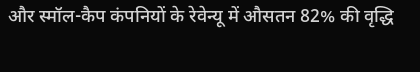और स्मॉल-कैप कंपनियों के रेवेन्यू में औसतन 82% की वृद्धि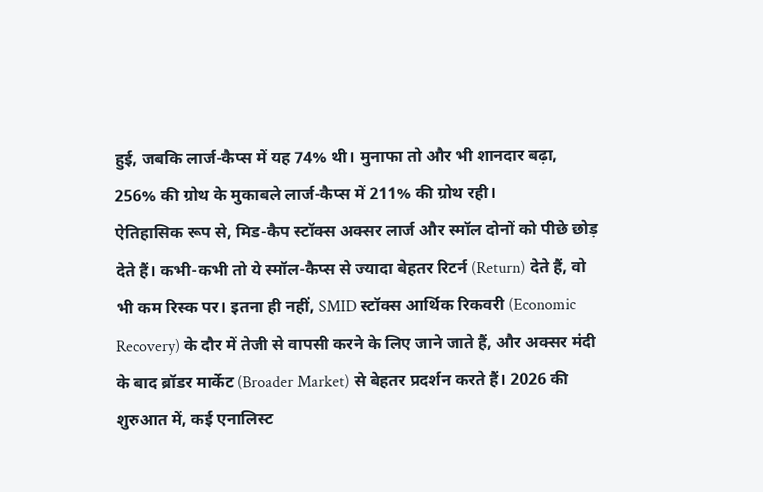हुई, जबकि लार्ज-कैप्स में यह 74% थी। मुनाफा तो और भी शानदार बढ़ा, 256% की ग्रोथ के मुकाबले लार्ज-कैप्स में 211% की ग्रोथ रही।
ऐतिहासिक रूप से, मिड-कैप स्टॉक्स अक्सर लार्ज और स्मॉल दोनों को पीछे छोड़ देते हैं। कभी-कभी तो ये स्मॉल-कैप्स से ज्यादा बेहतर रिटर्न (Return) देते हैं, वो भी कम रिस्क पर। इतना ही नहीं, SMID स्टॉक्स आर्थिक रिकवरी (Economic Recovery) के दौर में तेजी से वापसी करने के लिए जाने जाते हैं, और अक्सर मंदी के बाद ब्रॉडर मार्केट (Broader Market) से बेहतर प्रदर्शन करते हैं। 2026 की शुरुआत में, कई एनालिस्ट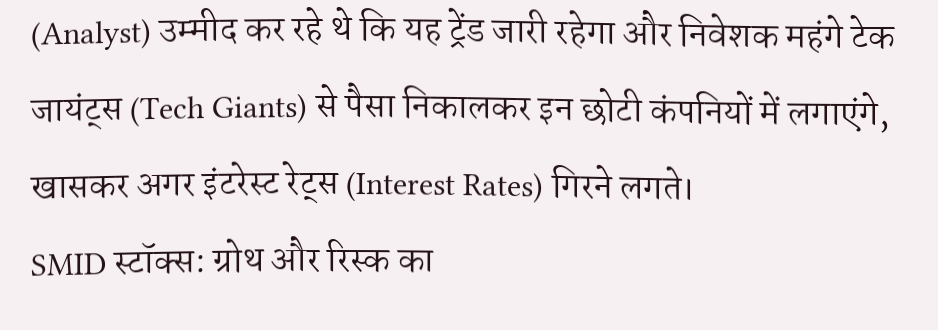(Analyst) उम्मीद कर रहे थे कि यह ट्रेंड जारी रहेगा और निवेशक महंगे टेक जायंट्स (Tech Giants) से पैसा निकालकर इन छोटी कंपनियों में लगाएंगे, खासकर अगर इंटरेस्ट रेट्स (Interest Rates) गिरने लगते।
SMID स्टॉक्स: ग्रोथ और रिस्क का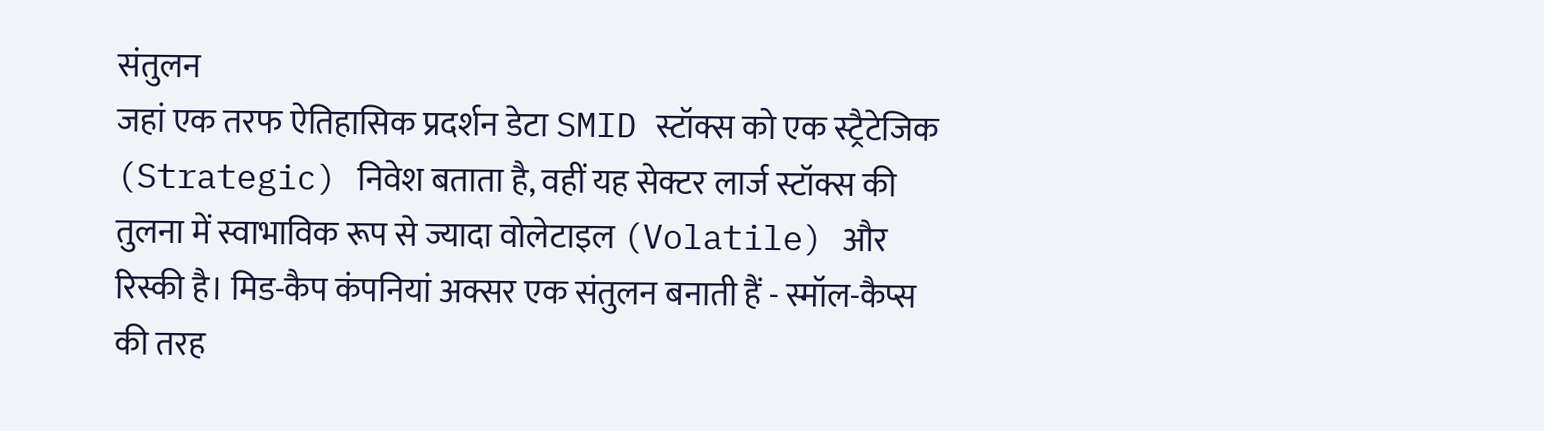संतुलन
जहां एक तरफ ऐतिहासिक प्रदर्शन डेटा SMID स्टॉक्स को एक स्ट्रैटेजिक (Strategic) निवेश बताता है, वहीं यह सेक्टर लार्ज स्टॉक्स की तुलना में स्वाभाविक रूप से ज्यादा वोलेटाइल (Volatile) और रिस्की है। मिड-कैप कंपनियां अक्सर एक संतुलन बनाती हैं - स्मॉल-कैप्स की तरह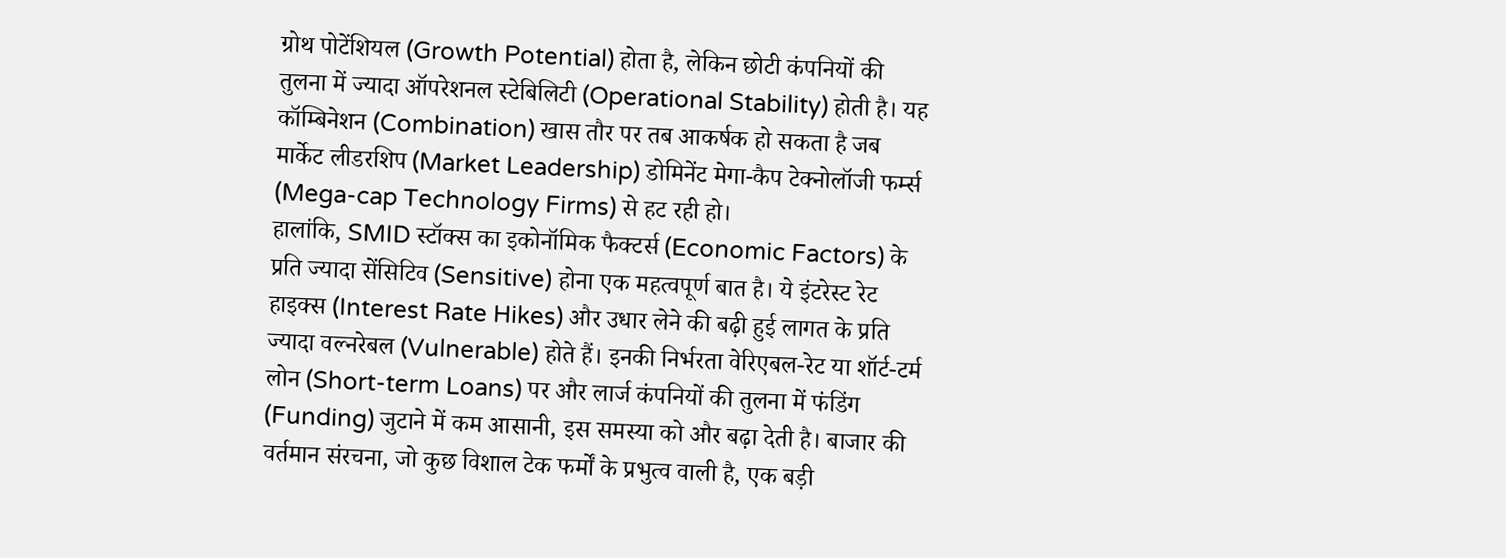ग्रोथ पोटेंशियल (Growth Potential) होता है, लेकिन छोटी कंपनियों की तुलना में ज्यादा ऑपरेशनल स्टेबिलिटी (Operational Stability) होती है। यह कॉम्बिनेशन (Combination) खास तौर पर तब आकर्षक हो सकता है जब मार्केट लीडरशिप (Market Leadership) डोमिनेंट मेगा-कैप टेक्नोलॉजी फर्म्स (Mega-cap Technology Firms) से हट रही हो।
हालांकि, SMID स्टॉक्स का इकोनॉमिक फैक्टर्स (Economic Factors) के प्रति ज्यादा सेंसिटिव (Sensitive) होना एक महत्वपूर्ण बात है। ये इंटरेस्ट रेट हाइक्स (Interest Rate Hikes) और उधार लेने की बढ़ी हुई लागत के प्रति ज्यादा वल्नरेबल (Vulnerable) होते हैं। इनकी निर्भरता वेरिएबल-रेट या शॉर्ट-टर्म लोन (Short-term Loans) पर और लार्ज कंपनियों की तुलना में फंडिंग (Funding) जुटाने में कम आसानी, इस समस्या को और बढ़ा देती है। बाजार की वर्तमान संरचना, जो कुछ विशाल टेक फर्मों के प्रभुत्व वाली है, एक बड़ी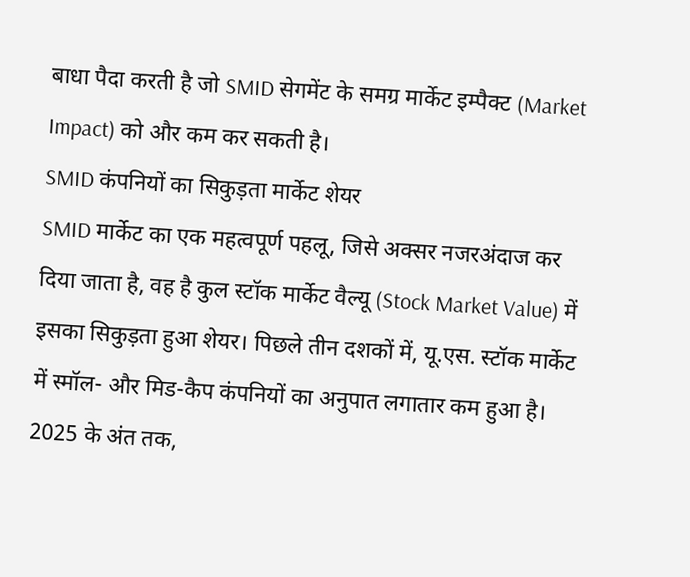बाधा पैदा करती है जो SMID सेगमेंट के समग्र मार्केट इम्पैक्ट (Market Impact) को और कम कर सकती है।
SMID कंपनियों का सिकुड़ता मार्केट शेयर
SMID मार्केट का एक महत्वपूर्ण पहलू, जिसे अक्सर नजरअंदाज कर दिया जाता है, वह है कुल स्टॉक मार्केट वैल्यू (Stock Market Value) में इसका सिकुड़ता हुआ शेयर। पिछले तीन दशकों में, यू.एस. स्टॉक मार्केट में स्मॉल- और मिड-कैप कंपनियों का अनुपात लगातार कम हुआ है। 2025 के अंत तक,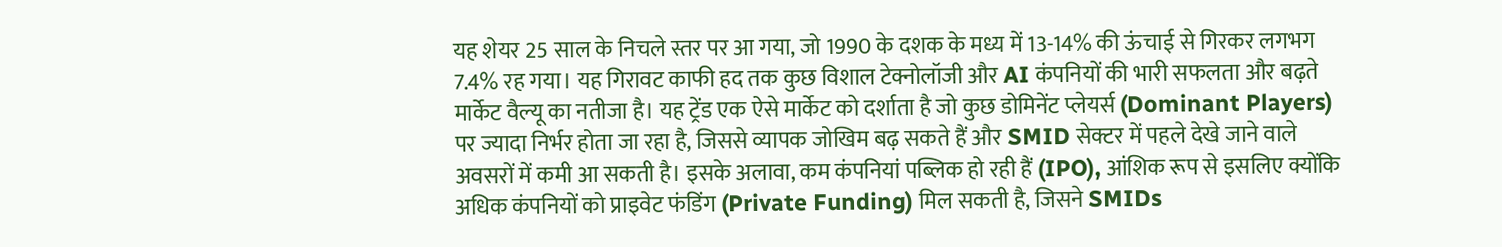यह शेयर 25 साल के निचले स्तर पर आ गया, जो 1990 के दशक के मध्य में 13-14% की ऊंचाई से गिरकर लगभग 7.4% रह गया। यह गिरावट काफी हद तक कुछ विशाल टेक्नोलॉजी और AI कंपनियों की भारी सफलता और बढ़ते मार्केट वैल्यू का नतीजा है। यह ट्रेंड एक ऐसे मार्केट को दर्शाता है जो कुछ डोमिनेंट प्लेयर्स (Dominant Players) पर ज्यादा निर्भर होता जा रहा है, जिससे व्यापक जोखिम बढ़ सकते हैं और SMID सेक्टर में पहले देखे जाने वाले अवसरों में कमी आ सकती है। इसके अलावा, कम कंपनियां पब्लिक हो रही हैं (IPO), आंशिक रूप से इसलिए क्योंकि अधिक कंपनियों को प्राइवेट फंडिंग (Private Funding) मिल सकती है, जिसने SMIDs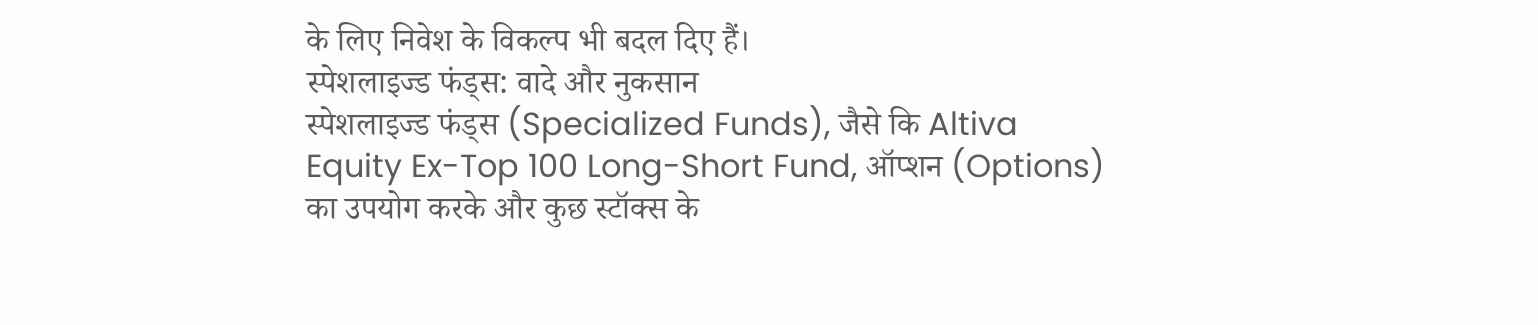के लिए निवेश के विकल्प भी बदल दिए हैं।
स्पेशलाइज्ड फंड्स: वादे और नुकसान
स्पेशलाइज्ड फंड्स (Specialized Funds), जैसे कि Altiva Equity Ex-Top 100 Long-Short Fund, ऑप्शन (Options) का उपयोग करके और कुछ स्टॉक्स के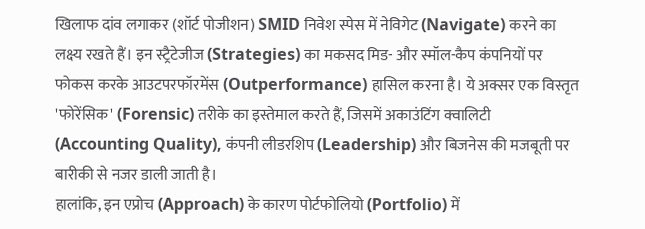खिलाफ दांव लगाकर (शॉर्ट पोजीशन) SMID निवेश स्पेस में नेविगेट (Navigate) करने का लक्ष्य रखते हैं। इन स्ट्रैटेजीज (Strategies) का मकसद मिड- और स्मॉल-कैप कंपनियों पर फोकस करके आउटपरफॉरमेंस (Outperformance) हासिल करना है। ये अक्सर एक विस्तृत 'फोरेंसिक' (Forensic) तरीके का इस्तेमाल करते हैं, जिसमें अकाउंटिंग क्वालिटी (Accounting Quality), कंपनी लीडरशिप (Leadership) और बिजनेस की मजबूती पर बारीकी से नजर डाली जाती है।
हालांकि, इन एप्रोच (Approach) के कारण पोर्टफोलियो (Portfolio) में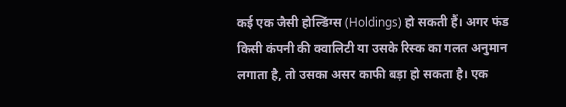कई एक जैसी होल्डिंग्स (Holdings) हो सकती हैं। अगर फंड किसी कंपनी की क्वालिटी या उसके रिस्क का गलत अनुमान लगाता है, तो उसका असर काफी बड़ा हो सकता है। एक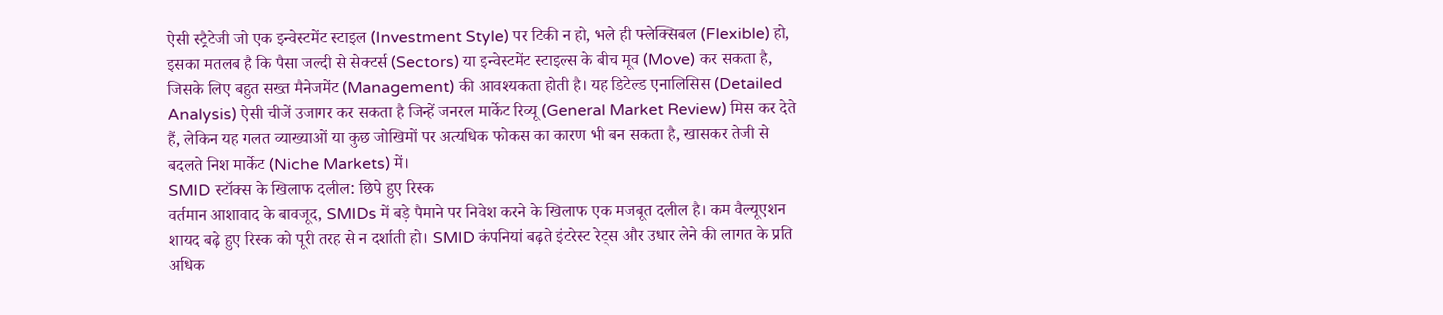ऐसी स्ट्रैटेजी जो एक इन्वेस्टमेंट स्टाइल (Investment Style) पर टिकी न हो, भले ही फ्लेक्सिबल (Flexible) हो, इसका मतलब है कि पैसा जल्दी से सेक्टर्स (Sectors) या इन्वेस्टमेंट स्टाइल्स के बीच मूव (Move) कर सकता है, जिसके लिए बहुत सख्त मैनेजमेंट (Management) की आवश्यकता होती है। यह डिटेल्ड एनालिसिस (Detailed Analysis) ऐसी चीजें उजागर कर सकता है जिन्हें जनरल मार्केट रिव्यू (General Market Review) मिस कर देते हैं, लेकिन यह गलत व्याख्याओं या कुछ जोखिमों पर अत्यधिक फोकस का कारण भी बन सकता है, खासकर तेजी से बदलते निश मार्केट (Niche Markets) में।
SMID स्टॉक्स के खिलाफ दलील: छिपे हुए रिस्क
वर्तमान आशावाद के बावजूद, SMIDs में बड़े पैमाने पर निवेश करने के खिलाफ एक मजबूत दलील है। कम वैल्यूएशन शायद बढ़े हुए रिस्क को पूरी तरह से न दर्शाती हो। SMID कंपनियां बढ़ते इंटरेस्ट रेट्स और उधार लेने की लागत के प्रति अधिक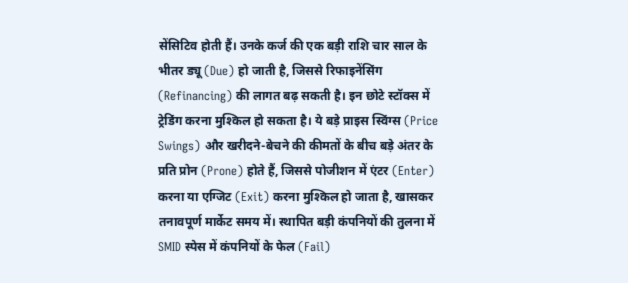सेंसिटिव होती हैं। उनके कर्ज की एक बड़ी राशि चार साल के भीतर ड्यू (Due) हो जाती है, जिससे रिफाइनेंसिंग (Refinancing) की लागत बढ़ सकती है। इन छोटे स्टॉक्स में ट्रेडिंग करना मुश्किल हो सकता है। ये बड़े प्राइस स्विंग्स (Price Swings) और खरीदने-बेचने की कीमतों के बीच बड़े अंतर के प्रति प्रोन (Prone) होते हैं, जिससे पोजीशन में एंटर (Enter) करना या एग्जिट (Exit) करना मुश्किल हो जाता है, खासकर तनावपूर्ण मार्केट समय में। स्थापित बड़ी कंपनियों की तुलना में SMID स्पेस में कंपनियों के फेल (Fail)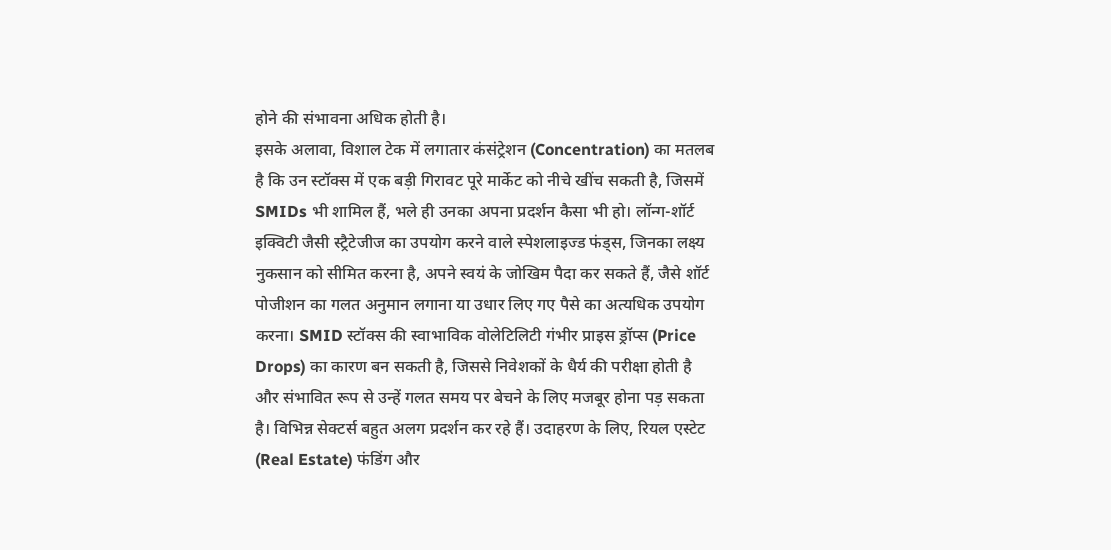होने की संभावना अधिक होती है।
इसके अलावा, विशाल टेक में लगातार कंसंट्रेशन (Concentration) का मतलब है कि उन स्टॉक्स में एक बड़ी गिरावट पूरे मार्केट को नीचे खींच सकती है, जिसमें SMIDs भी शामिल हैं, भले ही उनका अपना प्रदर्शन कैसा भी हो। लॉन्ग-शॉर्ट इक्विटी जैसी स्ट्रैटेजीज का उपयोग करने वाले स्पेशलाइज्ड फंड्स, जिनका लक्ष्य नुकसान को सीमित करना है, अपने स्वयं के जोखिम पैदा कर सकते हैं, जैसे शॉर्ट पोजीशन का गलत अनुमान लगाना या उधार लिए गए पैसे का अत्यधिक उपयोग करना। SMID स्टॉक्स की स्वाभाविक वोलेटिलिटी गंभीर प्राइस ड्रॉप्स (Price Drops) का कारण बन सकती है, जिससे निवेशकों के धैर्य की परीक्षा होती है और संभावित रूप से उन्हें गलत समय पर बेचने के लिए मजबूर होना पड़ सकता है। विभिन्न सेक्टर्स बहुत अलग प्रदर्शन कर रहे हैं। उदाहरण के लिए, रियल एस्टेट (Real Estate) फंडिंग और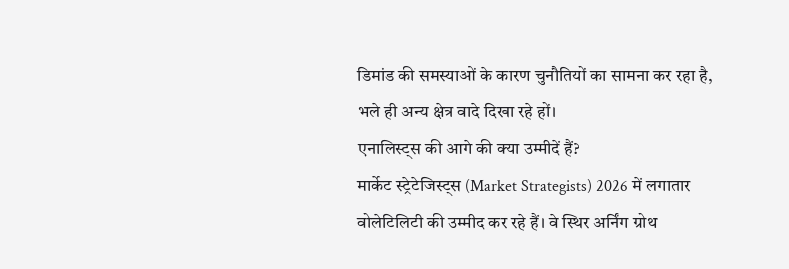डिमांड की समस्याओं के कारण चुनौतियों का सामना कर रहा है, भले ही अन्य क्षेत्र वादे दिखा रहे हों।
एनालिस्ट्स की आगे की क्या उम्मीदें हैं?
मार्केट स्ट्रेटेजिस्ट्स (Market Strategists) 2026 में लगातार वोलेटिलिटी की उम्मीद कर रहे हैं। वे स्थिर अर्निंग ग्रोथ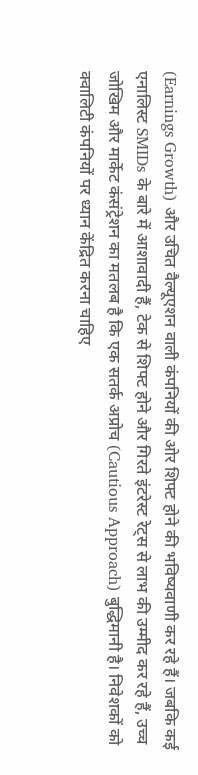(Earnings Growth) और उचित वैल्यूएशन वाली कंपनियों की ओर शिफ्ट होने की भविष्यवाणी कर रहे हैं। जबकि कई एनालिस्ट SMIDs के बारे में आशावादी हैं, टेक से शिफ्ट होने और गिरते इंटरेस्ट रेट्स से लाभ की उम्मीद कर रहे हैं, उच्च जोखिम और मार्केट कंसंट्रेशन का मतलब है कि एक सतर्क अप्रोच (Cautious Approach) बुद्धिमानी है। निवेशकों को क्वालिटी कंपनियों पर ध्यान केंद्रित करना चाहिए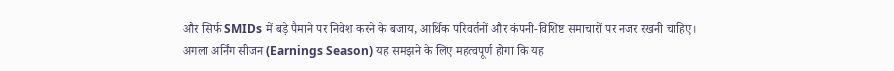और सिर्फ SMIDs में बड़े पैमाने पर निवेश करने के बजाय, आर्थिक परिवर्तनों और कंपनी-विशिष्ट समाचारों पर नजर रखनी चाहिए। अगला अर्निंग सीजन (Earnings Season) यह समझने के लिए महत्वपूर्ण होगा कि यह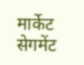मार्केट सेगमेंट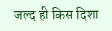जल्द ही किस दिशा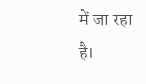में जा रहा है।